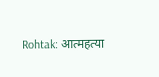Rohtak: आत्महत्या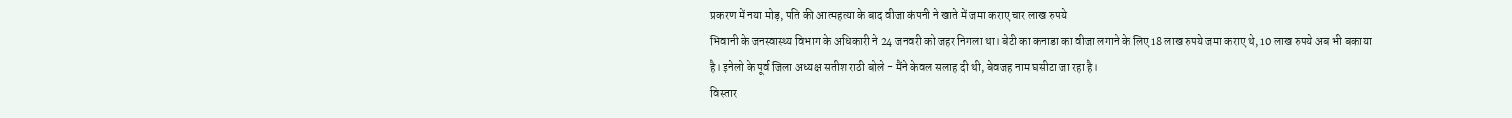प्रकरण में नया मोड़, पति की आत्महत्या के बाद वीजा कंपनी ने खाते में जमा कराए चार लाख रुपये
भिवानी के जनस्वास्थ्य विभाग के अधिकारी ने 24 जनवरी को जहर निगला था। बेटी का कनाडा का वीजा लगाने के लिए 18 लाख रुपये जमा कराए थे, 10 लाख रुपये अब भी बकाया है। इनेलो के पूर्व जिला अध्यक्ष सतीश राठी बोले - मैंने केवल सलाह दी थी, बेवजह नाम घसीटा जा रहा है।
विस्तार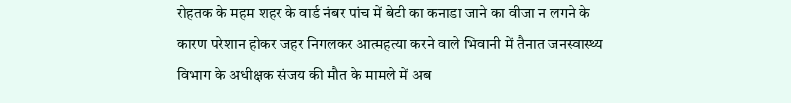रोहतक के महम शहर के वार्ड नंबर पांच में बेटी का कनाडा जाने का वीजा न लगने के कारण परेशान होकर जहर निगलकर आत्महत्या करने वाले भिवानी में तैनात जनस्वास्थ्य विभाग के अधीक्षक संजय की मौत के मामले में अब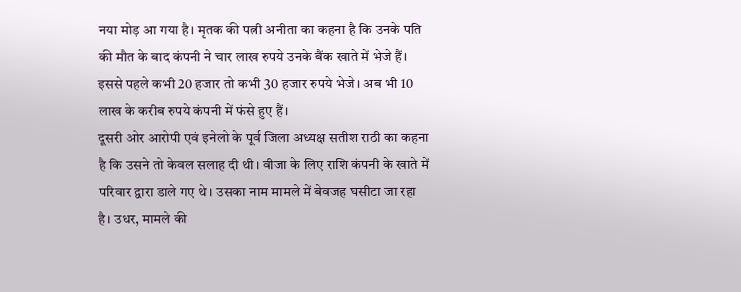नया मोड़ आ गया है। मृतक की पत्नी अनीता का कहना है कि उनके पति की मौत के बाद कंपनी ने चार लाख रुपये उनके बैंक खाते में भेजे हैं। इससे पहले कभी 20 हजार तो कभी 30 हजार रुपये भेजे। अब भी 10 लाख के करीब रुपये कंपनी में फंसे हुए हैं।
दूसरी ओर आरोपी एवं इनेलो के पूर्व जिला अध्यक्ष सतीश राठी का कहना है कि उसने तो केवल सलाह दी थी। वीजा के लिए राशि कंपनी के खाते में परिवार द्वारा डाले गए थे। उसका नाम मामले में बेवजह घसीटा जा रहा है। उधर, मामले की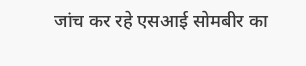जांच कर रहे एसआई सोमबीर का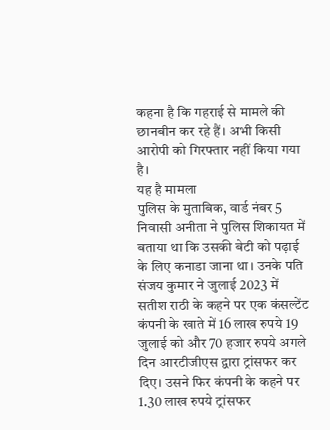कहना है कि गहराई से मामले की छानबीन कर रहे हैं। अभी किसी आरोपी को गिरफ्तार नहीं किया गया है।
यह है मामला
पुलिस के मुताबिक, वार्ड नंबर 5 निवासी अनीता ने पुलिस शिकायत में बताया था कि उसकी बेटी को पढ़ाई के लिए कनाडा जाना था। उनके पति संजय कुमार ने जुलाई 2023 में सतीश राठी के कहने पर एक कंसल्टेंट कंपनी के खाते में 16 लाख रुपये 19 जुलाई को और 70 हजार रुपये अगले दिन आरटीजीएस द्वारा ट्रांसफर कर दिए। उसने फिर कंपनी के कहने पर 1.30 लाख रुपये ट्रांसफर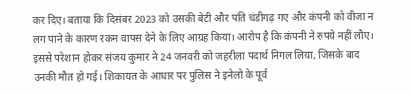कर दिए। बताया कि दिसंबर 2023 को उसकी बेटी और पति चंडीगढ़ गए और कंपनी को वीजा न लग पाने के कारण रकम वापस देने के लिए आग्रह किया। आरोप है कि कंपनी ने रुपये नहीं लौए। इससे परेशान होकर संजय कुमार ने 24 जनवरी को जहरीला पदार्थ निगल लिया, जिसके बाद उनकी मौत हो गई। शिकायत के आधार पर पुलिस ने इनेलो के पूर्व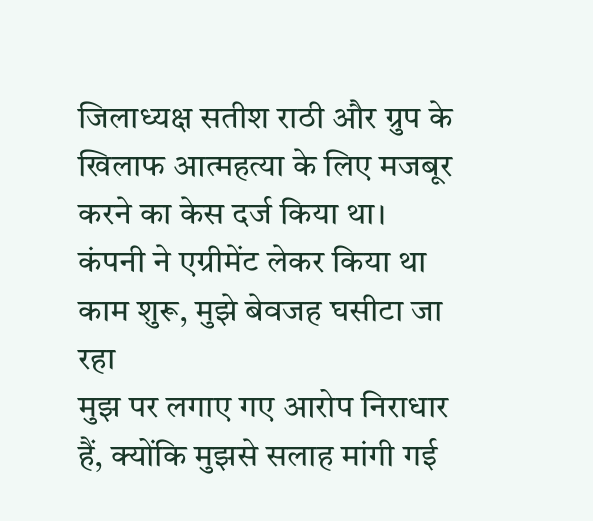जिलाध्यक्ष सतीश राठी और ग्रुप के खिलाफ आत्महत्या के लिए मजबूर करने का केस दर्ज किया था।
कंपनी ने एग्रीमेंट लेकर किया था काम शुरू, मुझे बेवजह घसीटा जा रहा
मुझ पर लगाए गए आरोप निराधार हैं, क्योंकि मुझसे सलाह मांगी गई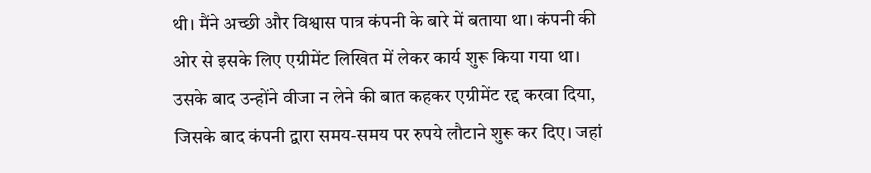थी। मैंने अच्छी और विश्वास पात्र कंपनी के बारे में बताया था। कंपनी की ओर से इसके लिए एग्रीमेंट लिखित में लेकर कार्य शुरू किया गया था। उसके बाद उन्होंने वीजा न लेने की बात कहकर एग्रीमेंट रद्द करवा दिया, जिसके बाद कंपनी द्वारा समय-समय पर रुपये लौटाने शुरू कर दिए। जहां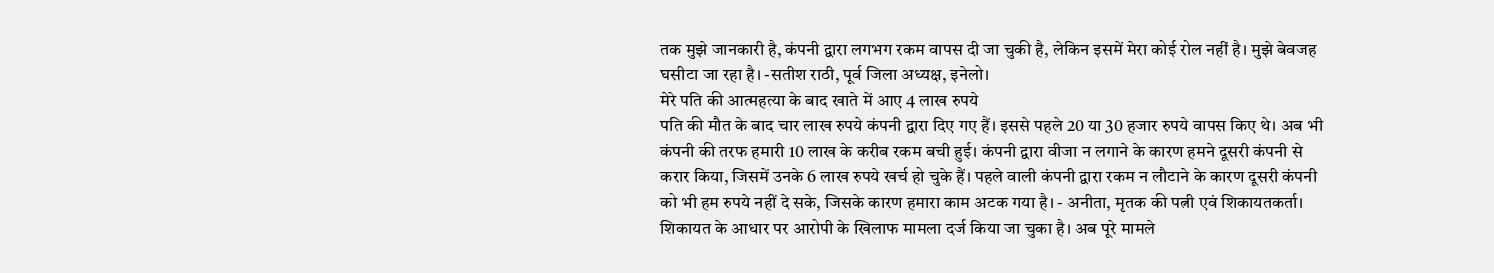तक मुझे जानकारी है, कंपनी द्वारा लगभग रकम वापस दी जा चुकी है, लेकिन इसमें मेरा कोई रोल नहीं है। मुझे बेवजह घसीटा जा रहा है। -सतीश राठी, पूर्व जिला अध्यक्ष, इनेलो।
मेरे पति की आत्महत्या के बाद खाते में आए 4 लाख रुपये
पति की मौत के बाद चार लाख रुपये कंपनी द्वारा दिए गए हैं। इससे पहले 20 या 30 हजार रुपये वापस किए थे। अब भी कंपनी की तरफ हमारी 10 लाख के करीब रकम बची हुई। कंपनी द्वारा वीजा न लगाने के कारण हमने दूसरी कंपनी से करार किया, जिसमें उनके 6 लाख रुपये खर्च हो चुके हैं। पहले वाली कंपनी द्वारा रकम न लौटाने के कारण दूसरी कंपनी को भी हम रुपये नहीं दे सके, जिसके कारण हमारा काम अटक गया है। - अनीता, मृतक की पत्नी एवं शिकायतकर्ता।
शिकायत के आधार पर आरोपी के खिलाफ मामला दर्ज किया जा चुका है। अब पूरे मामले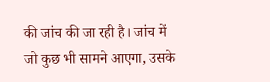की जांच की जा रही है। जांच में जो कुछ भी सामने आएगा, उसके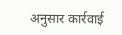अनुसार कार्रवाई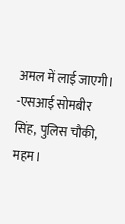अमल में लाई जाएगी। -एसआई सोमबीर सिंह, पुलिस चौकी, महम।